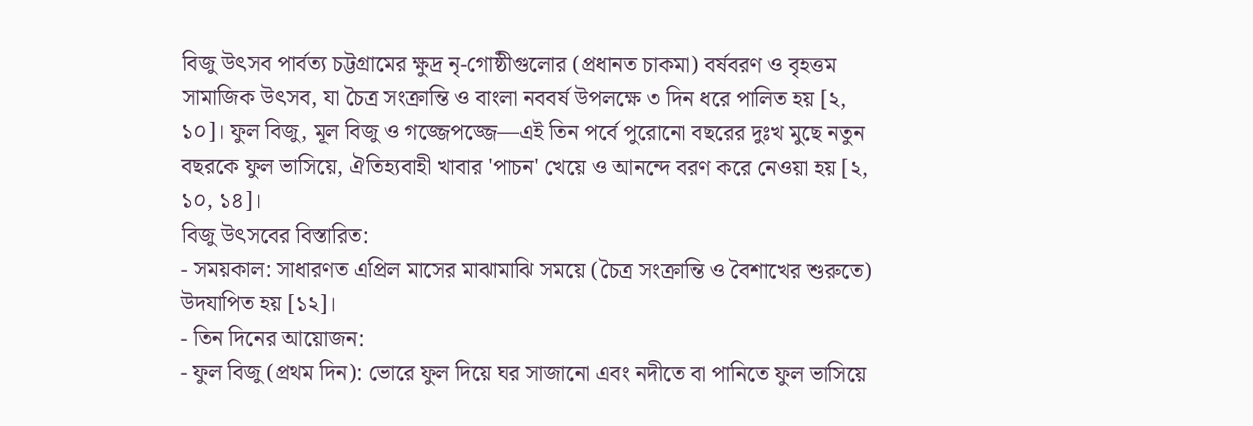বিজু উৎসব পার্বত্য চট্টগ্রামের ক্ষুদ্র নৃ-গোষ্ঠীগুলোর (প্রধানত চাকমা) বর্ষবরণ ও বৃহত্তম সামাজিক উৎসব, যা চৈত্র সংক্রান্তি ও বাংলা নববর্ষ উপলক্ষে ৩ দিন ধরে পালিত হয় [২, ১০]। ফুল বিজু, মূল বিজু ও গজ্জেপজ্জে—এই তিন পর্বে পুরোনো বছরের দুঃখ মুছে নতুন বছরকে ফুল ভাসিয়ে, ঐতিহ্যবাহী খাবার 'পাচন' খেয়ে ও আনন্দে বরণ করে নেওয়া হয় [২, ১০, ১৪]।
বিজু উৎসবের বিস্তারিত:
- সময়কাল: সাধারণত এপ্রিল মাসের মাঝামাঝি সময়ে (চৈত্র সংক্রান্তি ও বৈশাখের শুরুতে) উদযাপিত হয় [১২]।
- তিন দিনের আয়োজন:
- ফুল বিজু (প্রথম দিন): ভোরে ফুল দিয়ে ঘর সাজানো এবং নদীতে বা পানিতে ফুল ভাসিয়ে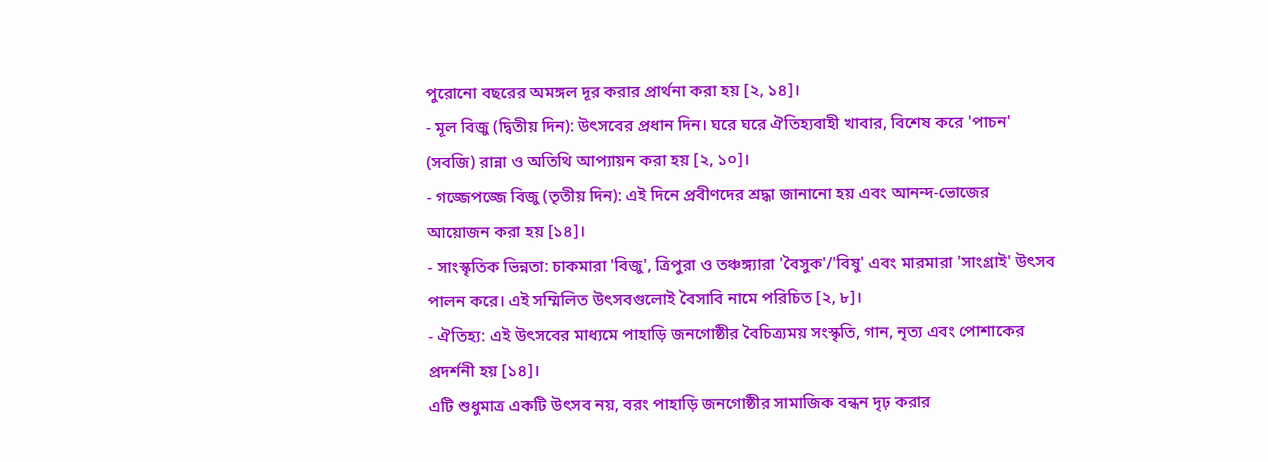পুরোনো বছরের অমঙ্গল দূর করার প্রার্থনা করা হয় [২, ১৪]।
- মূল বিজু (দ্বিতীয় দিন): উৎসবের প্রধান দিন। ঘরে ঘরে ঐতিহ্যবাহী খাবার, বিশেষ করে 'পাচন' (সবজি) রান্না ও অতিথি আপ্যায়ন করা হয় [২, ১০]।
- গজ্জেপজ্জে বিজু (তৃতীয় দিন): এই দিনে প্রবীণদের শ্রদ্ধা জানানো হয় এবং আনন্দ-ভোজের আয়োজন করা হয় [১৪]।
- সাংস্কৃতিক ভিন্নতা: চাকমারা 'বিজু', ত্রিপুরা ও তঞ্চঙ্গ্যারা 'বৈসুক'/'বিষু' এবং মারমারা 'সাংগ্রাই' উৎসব পালন করে। এই সম্মিলিত উৎসবগুলোই বৈসাবি নামে পরিচিত [২, ৮]।
- ঐতিহ্য: এই উৎসবের মাধ্যমে পাহাড়ি জনগোষ্ঠীর বৈচিত্র্যময় সংস্কৃতি, গান, নৃত্য এবং পোশাকের প্রদর্শনী হয় [১৪]।
এটি শুধুমাত্র একটি উৎসব নয়, বরং পাহাড়ি জনগোষ্ঠীর সামাজিক বন্ধন দৃঢ় করার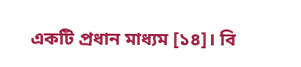একটি প্রধান মাধ্যম [১৪]। বি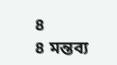৪
৪ মন্তব্য